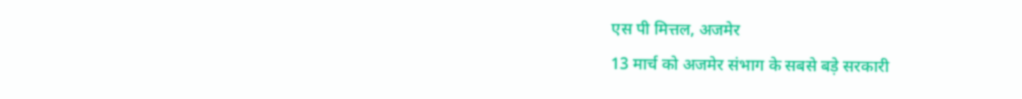एस पी मित्तल, अजमेर
13 मार्च को अजमेर संभाग के सबसे बड़े सरकारी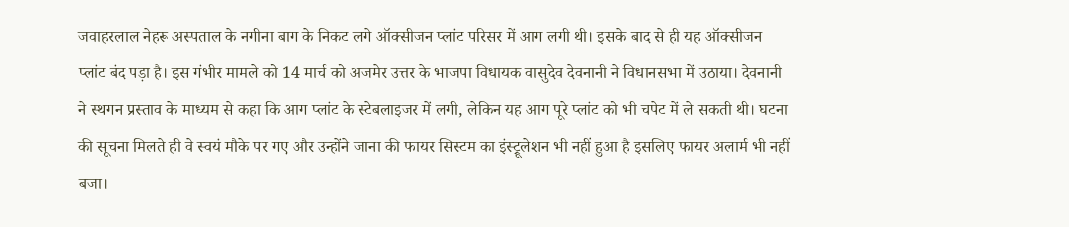जवाहरलाल नेहरू अस्पताल के नगीना बाग के निकट लगे ऑक्सीजन प्लांट परिसर में आग लगी थी। इसके बाद से ही यह ऑक्सीजन प्लांट बंद पड़ा है। इस गंभीर मामले को 14 मार्च को अजमेर उत्तर के भाजपा विधायक वासुदेव देवनानी ने विधानसभा में उठाया। देवनानी ने स्थगन प्रस्ताव के माध्यम से कहा कि आग प्लांट के स्टेबलाइजर में लगी, लेकिन यह आग पूरे प्लांट को भी चपेट में ले सकती थी। घटना की सूचना मिलते ही वे स्वयं मौके पर गए और उन्होंने जाना की फायर सिस्टम का इंस्ट्रूलेशन भी नहीं हुआ है इसलिए फायर अलार्म भी नहीं बजा।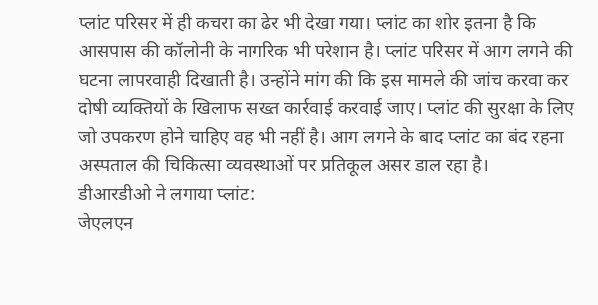प्लांट परिसर में ही कचरा का ढेर भी देखा गया। प्लांट का शोर इतना है कि आसपास की कॉलोनी के नागरिक भी परेशान है। प्लांट परिसर में आग लगने की घटना लापरवाही दिखाती है। उन्होंने मांग की कि इस मामले की जांच करवा कर दोषी व्यक्तियों के खिलाफ सख्त कार्रवाई करवाई जाए। प्लांट की सुरक्षा के लिए जो उपकरण होने चाहिए वह भी नहीं है। आग लगने के बाद प्लांट का बंद रहना अस्पताल की चिकित्सा व्यवस्थाओं पर प्रतिकूल असर डाल रहा है।
डीआरडीओ ने लगाया प्लांट:
जेएलएन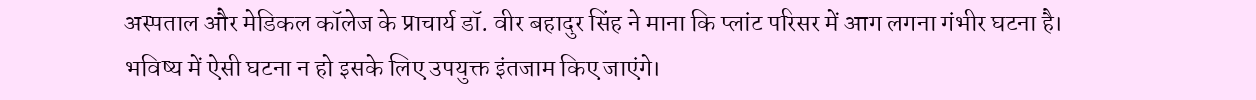अस्पताल और मेडिकल कॉलेज के प्राचार्य डॉ. वीर बहादुर सिंह ने माना कि प्लांट परिसर में आग लगना गंभीर घटना है। भविष्य में ऐसी घटना न हो इसके लिए उपयुक्त इंतजाम किए जाएंगे।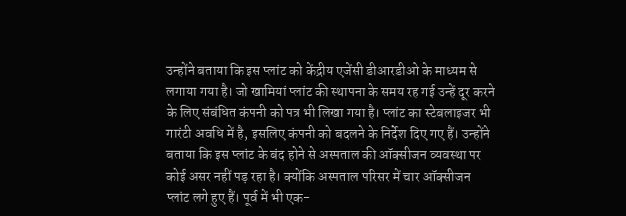उन्होंने बताया कि इस प्लांट को केंद्रीय एजेंसी डीआरडीओ के माध्यम से लगाया गया है। जो खामियां प्लांट की स्थापना के समय रह गई उन्हें दूर करने के लिए संबंधित कंपनी को पत्र भी लिखा गया है। प्लांट का स्टेबलाइजर भी गारंटी अवधि में है, इसलिए कंपनी को बदलने के निर्देश दिए गए हैं। उन्होंने बताया कि इस प्लांट के बंद होने से अस्पताल की ऑक्सीजन व्यवस्था पर कोई असर नहीं पड़ रहा है। क्योंकि अस्पताल परिसर में चार ऑक्सीजन प्लांट लगे हुए हैं। पूर्व में भी एक-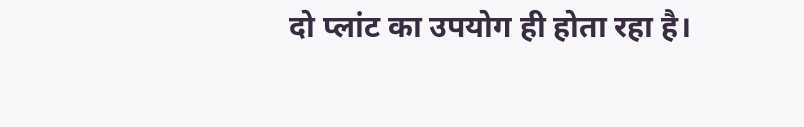दो प्लांट का उपयोग ही होता रहा है।